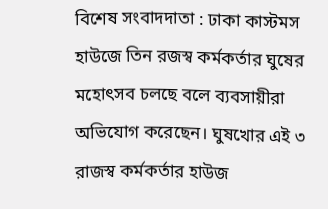বিশেষ সংবাদদাতা : ঢাকা কাস্টমস হাউজে তিন রজস্ব কর্মকর্তার ঘুষের মহোৎসব চলছে বলে ব্যবসায়ীরা অভিযোগ করেছেন। ঘুষখোর এই ৩ রাজস্ব কর্মকর্তার হাউজ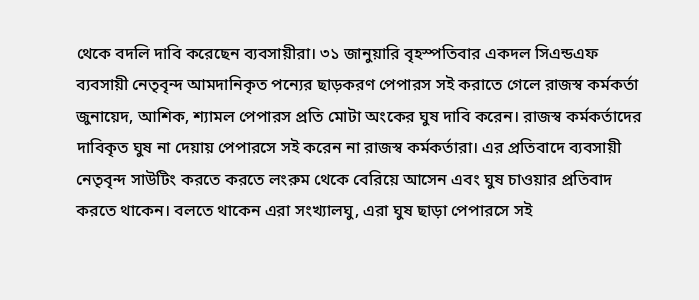থেকে বদলি দাবি করেছেন ব্যবসায়ীরা। ৩১ জানুয়ারি বৃহস্পতিবার একদল সিএন্ডএফ ব্যবসায়ী নেতৃবৃন্দ আমদানিকৃত পন্যের ছাড়করণ পেপারস সই করাতে গেলে রাজস্ব কর্মকর্তা জুনায়েদ, আশিক, শ্যামল পেপারস প্রতি মোটা অংকের ঘুষ দাবি করেন। রাজস্ব কর্মকর্তাদের দাবিকৃত ঘুষ না দেয়ায় পেপারসে সই করেন না রাজস্ব কর্মকর্তারা। এর প্রতিবাদে ব্যবসায়ী নেতৃবৃন্দ সাউটিং করতে করতে লংরুম থেকে বেরিয়ে আসেন এবং ঘুষ চাওয়ার প্রতিবাদ করতে থাকেন। বলতে থাকেন এরা সংখ্যালঘু, এরা ঘুষ ছাড়া পেপারসে সই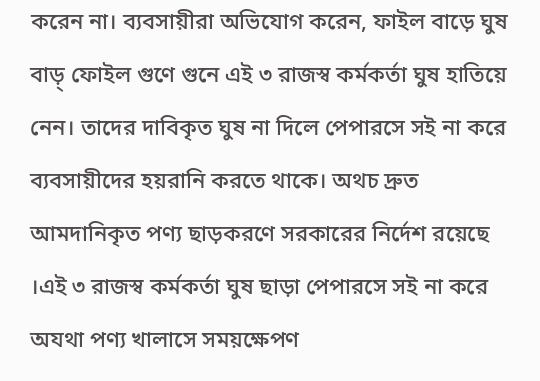করেন না। ব্যবসায়ীরা অভিযোগ করেন, ফাইল বাড়ে ঘুষ বাড়্ ফোইল গুণে গুনে এই ৩ রাজস্ব কর্মকর্তা ঘুষ হাতিয়ে নেন। তাদের দাবিকৃত ঘুষ না দিলে পেপারসে সই না করে ব্যবসায়ীদের হয়রানি করতে থাকে। অথচ দ্রুত আমদানিকৃত পণ্য ছাড়করণে সরকারের নির্দেশ রয়েছে ।এই ৩ রাজস্ব কর্মকর্তা ঘুষ ছাড়া পেপারসে সই না করে অযথা পণ্য খালাসে সময়ক্ষেপণ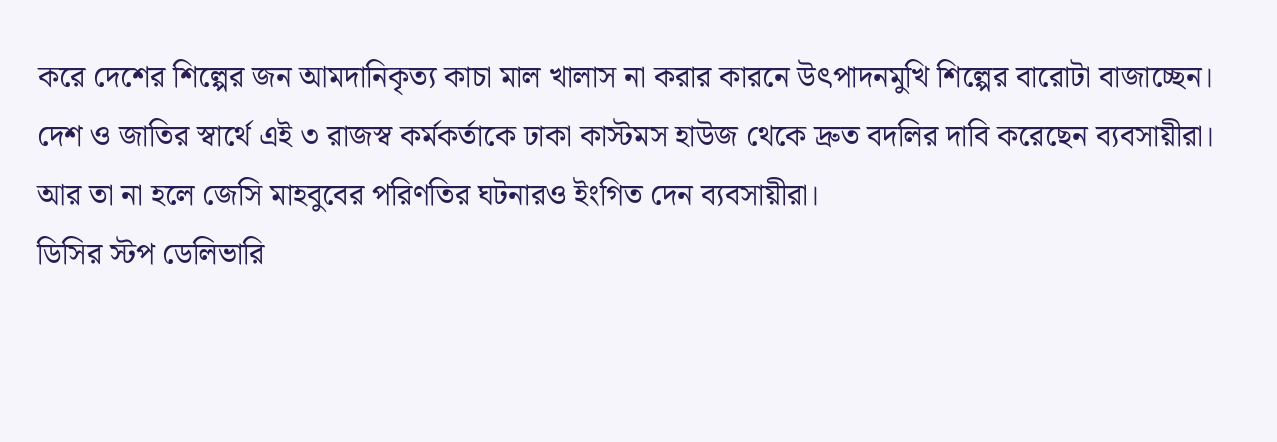করে দেশের শিল্পের জন আমদানিকৃত্য কাচা মাল খালাস না করার কারনে উৎপাদনমুখি শিল্পের বারোটা বাজাচ্ছেন। দেশ ও জাতির স্বার্থে এই ৩ রাজস্ব কর্মকর্তাকে ঢাকা কাস্টমস হাউজ থেকে দ্রুত বদলির দাবি করেছেন ব্যবসায়ীরা। আর তা না হলে জেসি মাহবুবের পরিণতির ঘটনারও ইংগিত দেন ব্যবসায়ীরা।
ডিসির স্টপ ডেলিভারি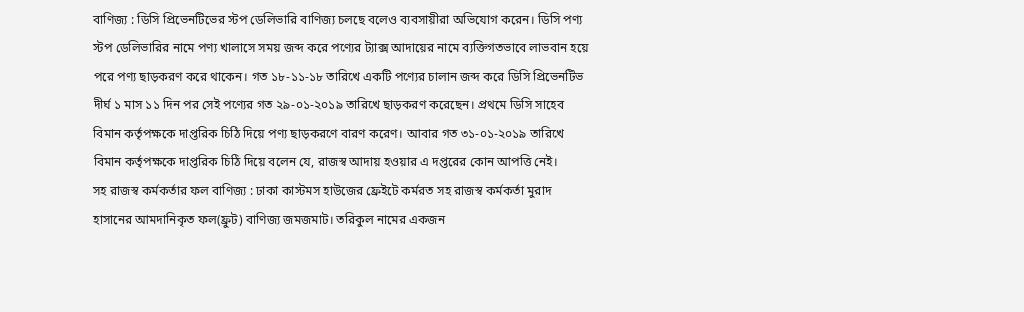বাণিজ্য : ডিসি প্রিভেনটিভের স্টপ ডেলিভারি বাণিজ্য চলছে বলেও ব্যবসায়ীরা অভিযোগ করেন। ডিসি পণ্য স্টপ ডেলিভারির নামে পণ্য খালাসে সময় জব্দ করে পণ্যের ট্যাক্স আদায়ের নামে ব্যক্তিগতভাবে লাভবান হয়ে পরে পণ্য ছাড়করণ করে থাকেন। গত ১৮-১১-১৮ তারিখে একটি পণ্যের চালান জব্দ করে ডিসি প্রিভেনটিভ দীর্ঘ ১ মাস ১১ দিন পর সেই পণ্যের গত ২৯-০১-২০১৯ তারিখে ছাড়করণ করেছেন। প্রথমে ডিসি সাহেব বিমান কর্তৃপক্ষকে দাপ্তরিক চিঠি দিয়ে পণ্য ছাড়করণে বারণ করেণ। আবার গত ৩১-০১-২০১৯ তারিখে বিমান কর্তৃপক্ষকে দাপ্তরিক চিঠি দিয়ে বলেন যে, রাজস্ব আদায় হওয়ার এ দপ্তরের কোন আপত্তি নেই।
সহ রাজস্ব কর্মকর্তার ফল বাণিজ্য : ঢাকা কাস্টমস হাউজের ফ্রেইটে কর্মরত সহ রাজস্ব কর্মকর্তা মুরাদ হাসানের আমদানিকৃত ফল(ফ্রুট) বাণিজ্য জমজমাট। তরিকুল নামের একজন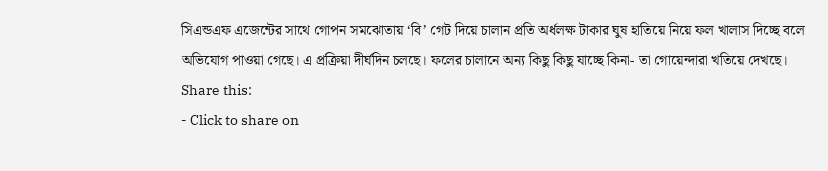সিএন্ডএফ এজেন্টের সাথে গোপন সমঝোতায় ‘বি’ গেট দিয়ে চালান প্রতি অর্ধলক্ষ টাকার ঘুষ হাতিয়ে নিয়ে ফল খালাস দিচ্ছে বলে অভিযোগ পাওয়া গেছে। এ প্রক্রিয়া দীর্ঘদিন চলছে। ফলের চালানে অন্য কিছু কিছু যাচ্ছে কিনা- তা গোয়েন্দারা খতিয়ে দেখছে।
Share this:
- Click to share on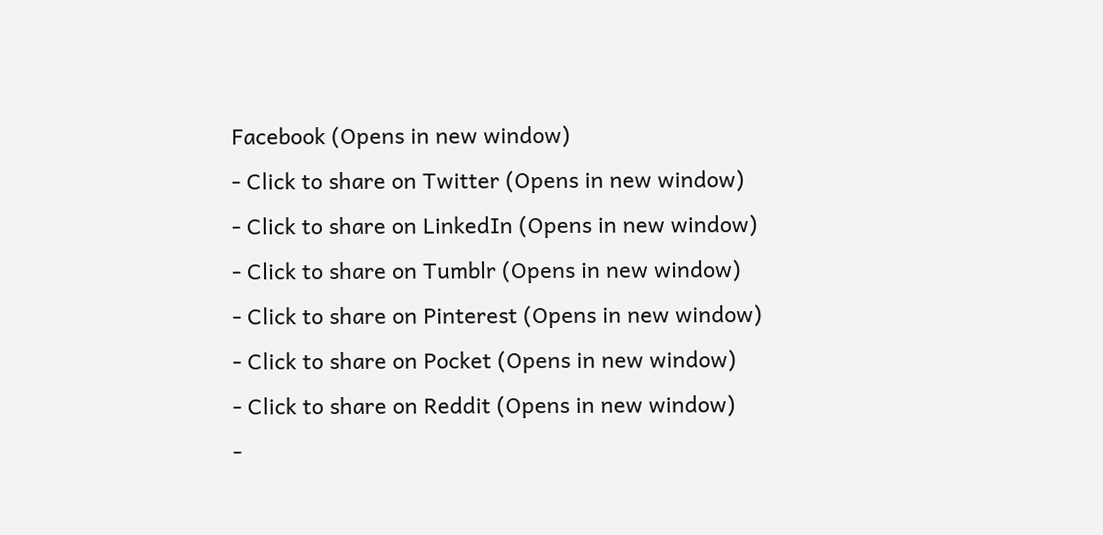Facebook (Opens in new window)
- Click to share on Twitter (Opens in new window)
- Click to share on LinkedIn (Opens in new window)
- Click to share on Tumblr (Opens in new window)
- Click to share on Pinterest (Opens in new window)
- Click to share on Pocket (Opens in new window)
- Click to share on Reddit (Opens in new window)
-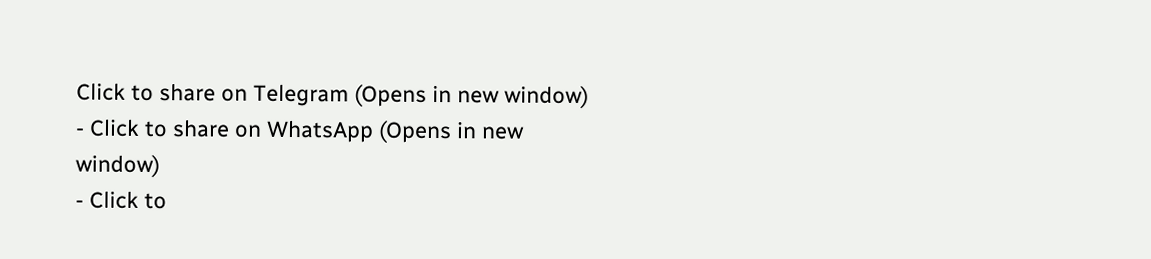Click to share on Telegram (Opens in new window)
- Click to share on WhatsApp (Opens in new window)
- Click to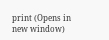print (Opens in new window)